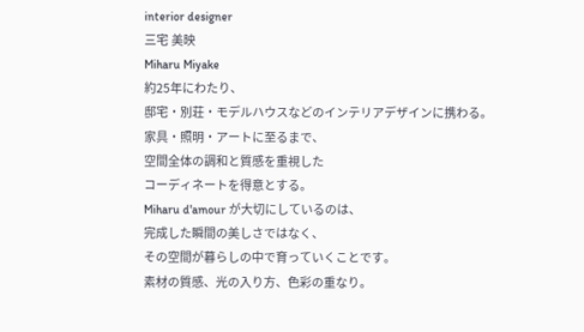interior designer
三宅 美映
Miharu Miyake
約25年にわたり、
邸宅・別荘・モデルハウスなどのインテリアデザインに携わる。
家具・照明・アートに至るまで、
空間全体の調和と質感を重視した
コーディネートを得意とする。
Miharu d'amour が大切にしているのは、
完成した瞬間の美しさではなく、
その空間が暮らしの中で育っていくことです。
素材の質感、光の入り方、色彩の重なり。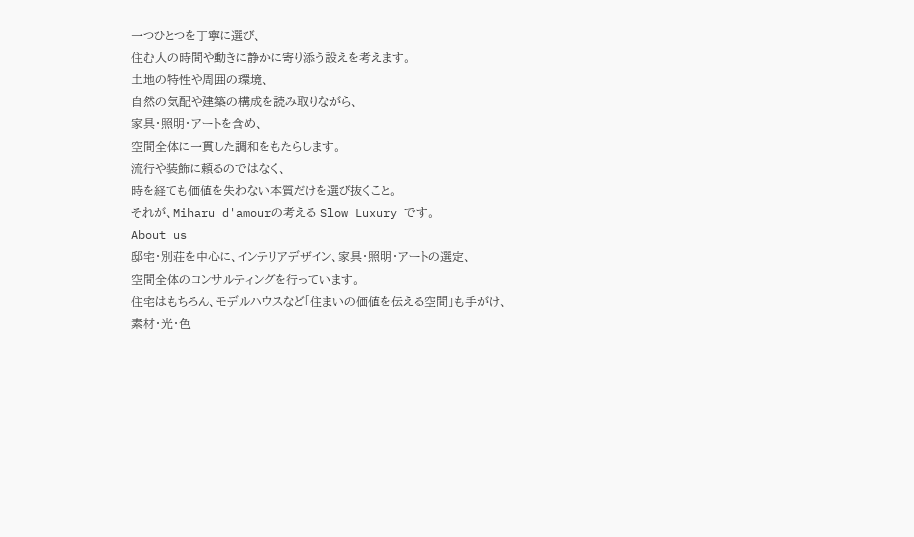一つひとつを丁寧に選び、
住む人の時間や動きに静かに寄り添う設えを考えます。
土地の特性や周囲の環境、
自然の気配や建築の構成を読み取りながら、
家具・照明・アートを含め、
空間全体に一貫した調和をもたらします。
流行や装飾に頼るのではなく、
時を経ても価値を失わない本質だけを選び抜くこと。
それが、Miharu d'amourの考える Slow Luxury です。
About us
邸宅・別荘を中心に、インテリアデザイン、家具・照明・アートの選定、
空間全体のコンサルティングを行っています。
住宅はもちろん、モデルハウスなど「住まいの価値を伝える空間」も手がけ、
素材・光・色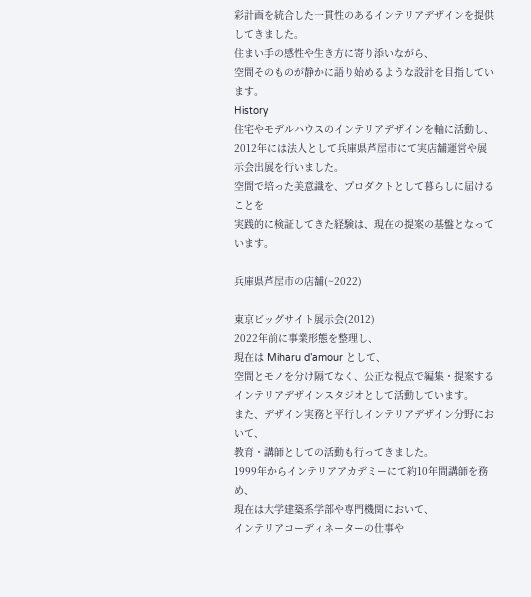彩計画を統合した一貫性のあるインテリアデザインを提供してきました。
住まい手の感性や生き方に寄り添いながら、
空間そのものが静かに語り始めるような設計を目指しています。
History
住宅やモデルハウスのインテリアデザインを軸に活動し、
2012年には法人として兵庫県芦屋市にて実店舗運営や展示会出展を行いました。
空間で培った美意識を、プロダクトとして暮らしに届けることを
実践的に検証してきた経験は、現在の提案の基盤となっています。

兵庫県芦屋市の店舗(~2022)

東京ビッグサイト展示会(2012)
2022年前に事業形態を整理し、
現在は Miharu d’amour として、
空間とモノを分け隔てなく、公正な視点で編集・提案する
インテリアデザインスタジオとして活動しています。
また、デザイン実務と平行しインテリアデザイン分野において、
教育・講師としての活動も行ってきました。
1999年からインテリアアカデミーにて約10年間講師を務め、
現在は大学建築系学部や専門機関において、
インテリアコーディネーターの仕事や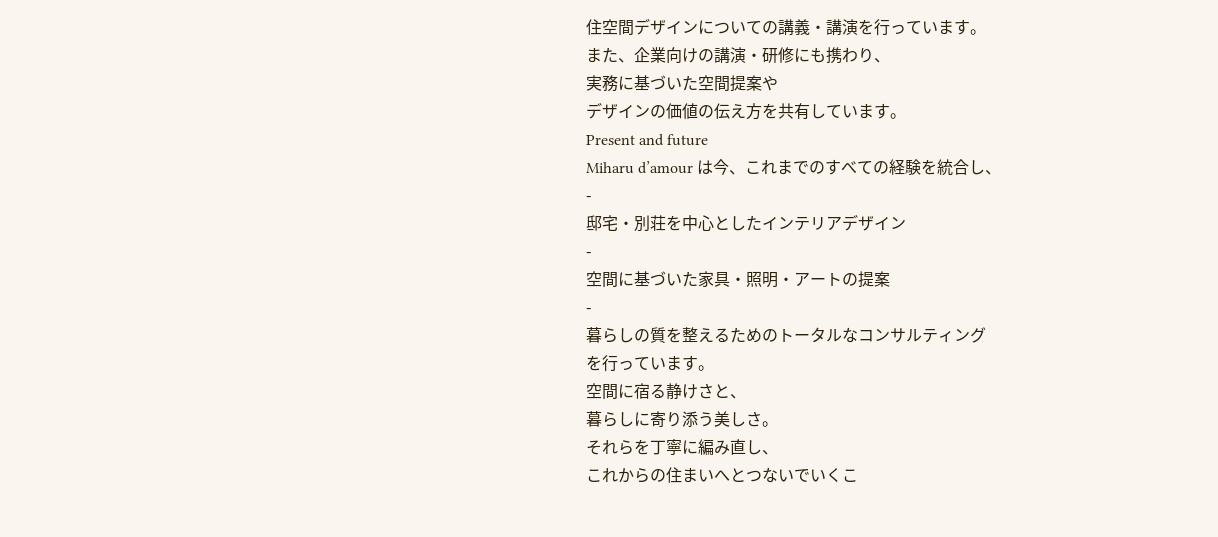住空間デザインについての講義・講演を行っています。
また、企業向けの講演・研修にも携わり、
実務に基づいた空間提案や
デザインの価値の伝え方を共有しています。
Present and future
Miharu d’amour は今、これまでのすべての経験を統合し、
-
邸宅・別荘を中心としたインテリアデザイン
-
空間に基づいた家具・照明・アートの提案
-
暮らしの質を整えるためのトータルなコンサルティング
を行っています。
空間に宿る静けさと、
暮らしに寄り添う美しさ。
それらを丁寧に編み直し、
これからの住まいへとつないでいくこ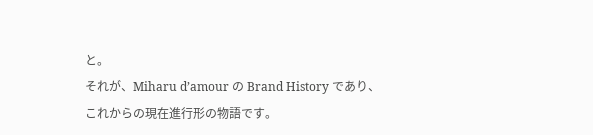と。
それが、Miharu d’amour の Brand History であり、
これからの現在進行形の物語です。